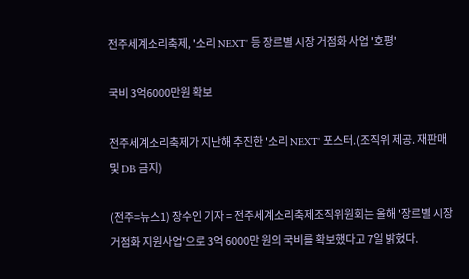전주세계소리축제, '소리 NEXT' 등 장르별 시장 거점화 사업 '호평'

국비 3억6000만원 확보

전주세계소리축제가 지난해 추진한 '소리 NEXT' 포스터.(조직위 제공. 재판매 및 DB 금지)

(전주=뉴스1) 장수인 기자 = 전주세계소리축제조직위원회는 올해 '장르별 시장 거점화 지원사업'으로 3억 6000만 원의 국비를 확보했다고 7일 밝혔다.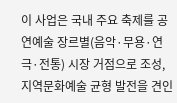이 사업은 국내 주요 축제를 공연예술 장르별(음악·무용·연극·전통) 시장 거점으로 조성, 지역문화예술 균형 발전을 견인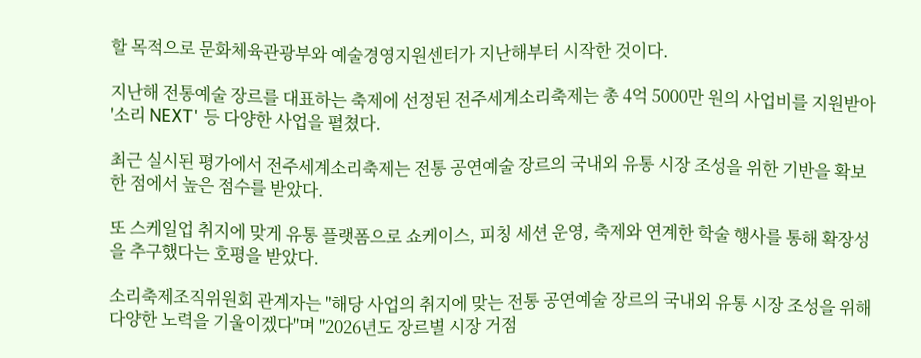할 목적으로 문화체육관광부와 예술경영지원센터가 지난해부터 시작한 것이다.

지난해 전통예술 장르를 대표하는 축제에 선정된 전주세계소리축제는 총 4억 5000만 원의 사업비를 지원받아 '소리 NEXT' 등 다양한 사업을 펼쳤다.

최근 실시된 평가에서 전주세계소리축제는 전통 공연예술 장르의 국내외 유통 시장 조성을 위한 기반을 확보한 점에서 높은 점수를 받았다.

또 스케일업 취지에 맞게 유통 플랫폼으로 쇼케이스, 피칭 세션 운영, 축제와 연계한 학술 행사를 통해 확장성을 추구했다는 호평을 받았다.

소리축제조직위원회 관계자는 "해당 사업의 취지에 맞는 전통 공연예술 장르의 국내외 유통 시장 조성을 위해 다양한 노력을 기울이겠다"며 "2026년도 장르별 시장 거점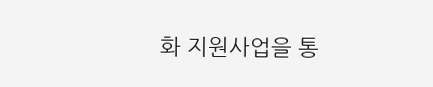화 지원사업을 통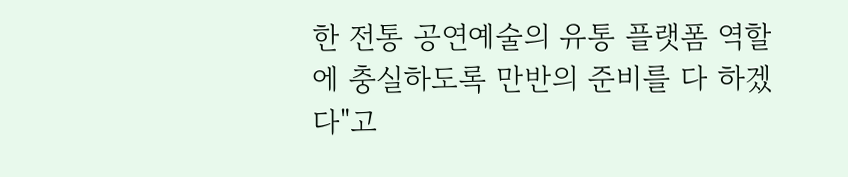한 전통 공연예술의 유통 플랫폼 역할에 충실하도록 만반의 준비를 다 하겠다"고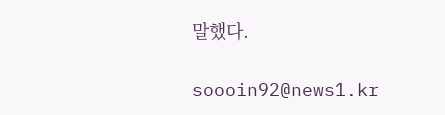말했다.

soooin92@news1.kr